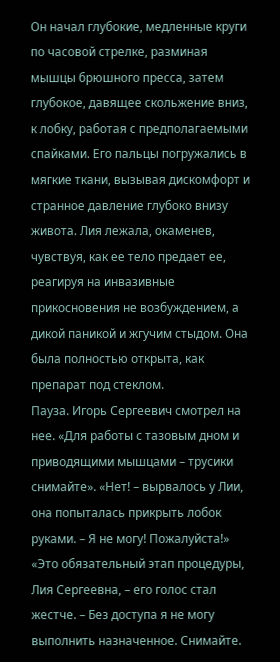Он начал глубокие, медленные круги по часовой стрелке, разминая мышцы брюшного пресса, затем глубокое, давящее скольжение вниз, к лобку, работая с предполагаемыми спайками. Его пальцы погружались в мягкие ткани, вызывая дискомфорт и странное давление глубоко внизу живота. Лия лежала, окаменев, чувствуя, как ее тело предает ее, реагируя на инвазивные прикосновения не возбуждением, а дикой паникой и жгучим стыдом. Она была полностью открыта, как препарат под стеклом.
Пауза. Игорь Сергеевич смотрел на нее. «Для работы с тазовым дном и приводящими мышцами – трусики снимайте». «Нет! – вырвалось у Лии, она попыталась прикрыть лобок руками. – Я не могу! Пожалуйста!» «Это обязательный этап процедуры, Лия Сергеевна, – его голос стал жестче. – Без доступа я не могу выполнить назначенное. Снимайте.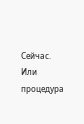Сейчас. Или процедура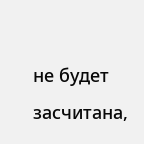не будет засчитана,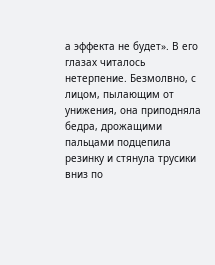а эффекта не будет». В его глазах читалось нетерпение. Безмолвно, с лицом, пылающим от унижения, она приподняла бедра, дрожащими пальцами подцепила резинку и стянула трусики вниз по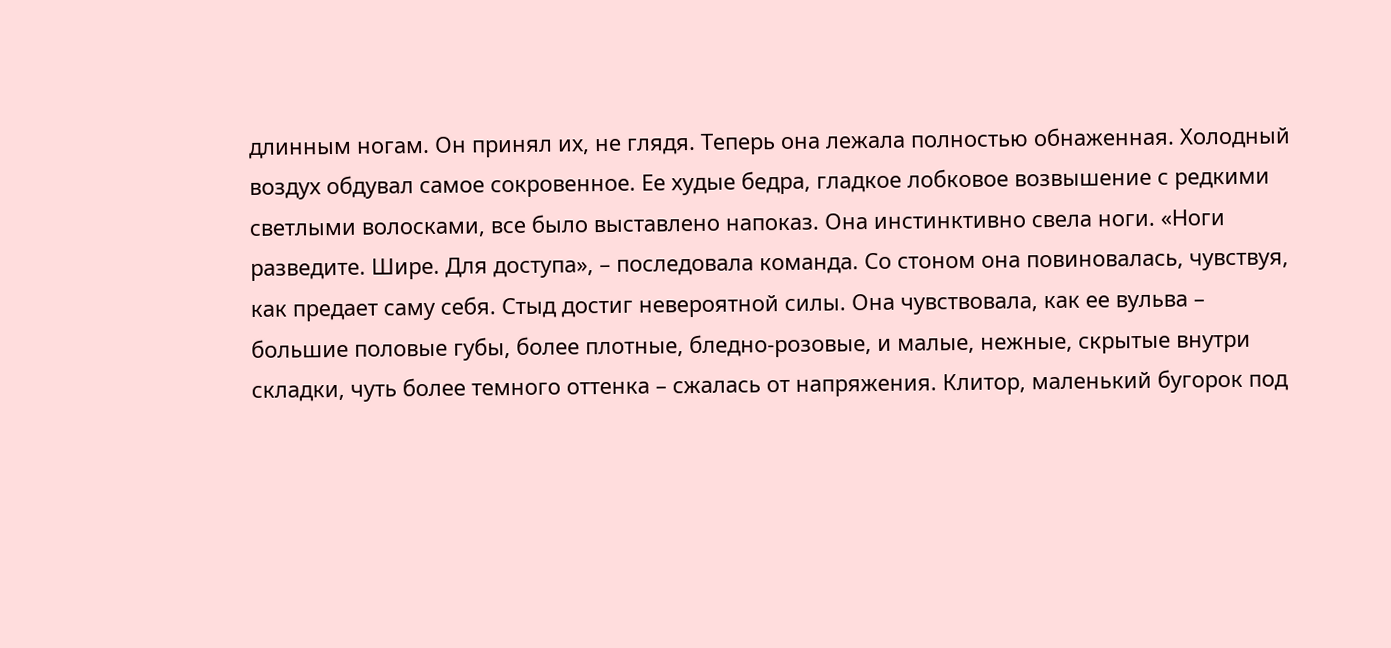длинным ногам. Он принял их, не глядя. Теперь она лежала полностью обнаженная. Холодный воздух обдувал самое сокровенное. Ее худые бедра, гладкое лобковое возвышение с редкими светлыми волосками, все было выставлено напоказ. Она инстинктивно свела ноги. «Ноги разведите. Шире. Для доступа», – последовала команда. Со стоном она повиновалась, чувствуя, как предает саму себя. Стыд достиг невероятной силы. Она чувствовала, как ее вульва – большие половые губы, более плотные, бледно-розовые, и малые, нежные, скрытые внутри складки, чуть более темного оттенка – сжалась от напряжения. Клитор, маленький бугорок под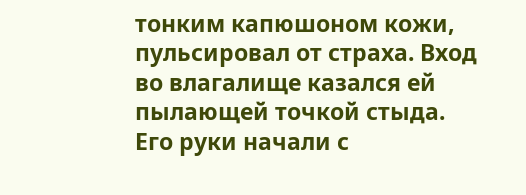тонким капюшоном кожи, пульсировал от страха. Вход во влагалище казался ей пылающей точкой стыда.
Его руки начали с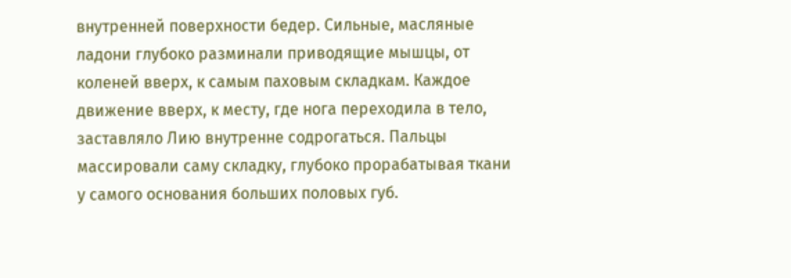внутренней поверхности бедер. Сильные, масляные ладони глубоко разминали приводящие мышцы, от коленей вверх, к самым паховым складкам. Каждое движение вверх, к месту, где нога переходила в тело, заставляло Лию внутренне содрогаться. Пальцы массировали саму складку, глубоко прорабатывая ткани у самого основания больших половых губ.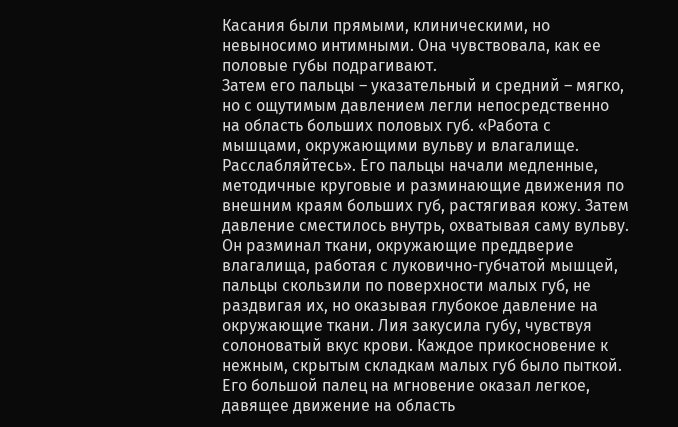Касания были прямыми, клиническими, но невыносимо интимными. Она чувствовала, как ее половые губы подрагивают.
Затем его пальцы – указательный и средний – мягко, но с ощутимым давлением легли непосредственно на область больших половых губ. «Работа с мышцами, окружающими вульву и влагалище. Расслабляйтесь». Его пальцы начали медленные, методичные круговые и разминающие движения по внешним краям больших губ, растягивая кожу. Затем давление сместилось внутрь, охватывая саму вульву. Он разминал ткани, окружающие преддверие влагалища, работая с луковично-губчатой мышцей, пальцы скользили по поверхности малых губ, не раздвигая их, но оказывая глубокое давление на окружающие ткани. Лия закусила губу, чувствуя солоноватый вкус крови. Каждое прикосновение к нежным, скрытым складкам малых губ было пыткой. Его большой палец на мгновение оказал легкое, давящее движение на область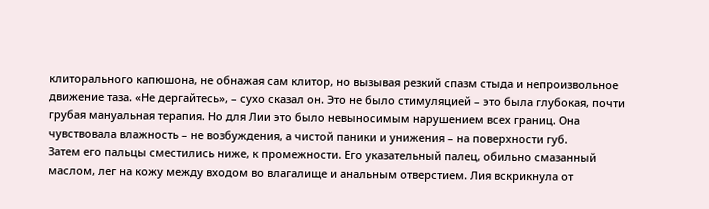клиторального капюшона, не обнажая сам клитор, но вызывая резкий спазм стыда и непроизвольное движение таза. «Не дергайтесь», – сухо сказал он. Это не было стимуляцией – это была глубокая, почти грубая мануальная терапия. Но для Лии это было невыносимым нарушением всех границ. Она чувствовала влажность – не возбуждения, а чистой паники и унижения – на поверхности губ.
Затем его пальцы сместились ниже, к промежности. Его указательный палец, обильно смазанный маслом, лег на кожу между входом во влагалище и анальным отверстием. Лия вскрикнула от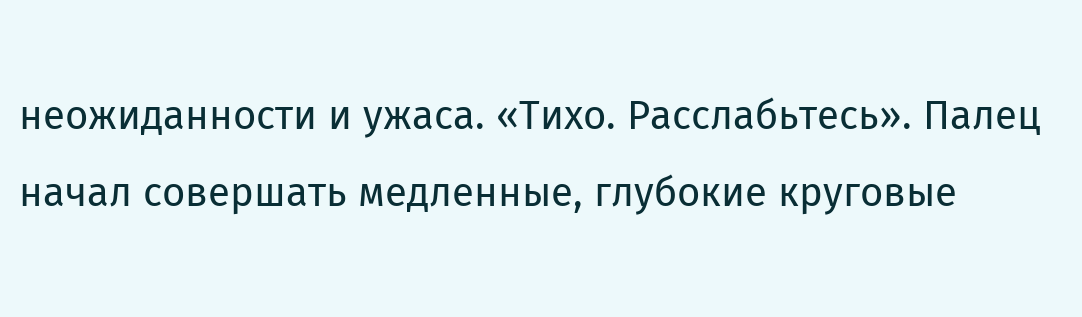неожиданности и ужаса. «Тихо. Расслабьтесь». Палец начал совершать медленные, глубокие круговые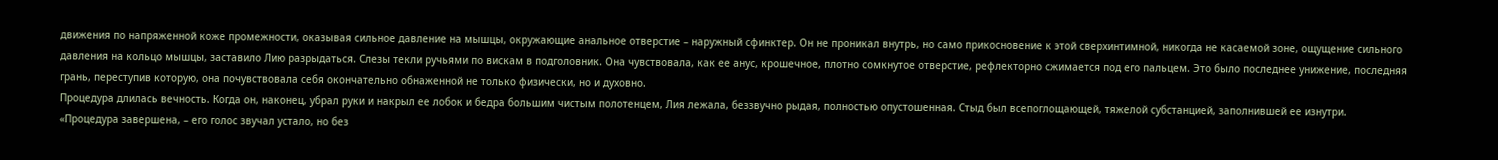движения по напряженной коже промежности, оказывая сильное давление на мышцы, окружающие анальное отверстие – наружный сфинктер. Он не проникал внутрь, но само прикосновение к этой сверхинтимной, никогда не касаемой зоне, ощущение сильного давления на кольцо мышцы, заставило Лию разрыдаться. Слезы текли ручьями по вискам в подголовник. Она чувствовала, как ее анус, крошечное, плотно сомкнутое отверстие, рефлекторно сжимается под его пальцем. Это было последнее унижение, последняя грань, переступив которую, она почувствовала себя окончательно обнаженной не только физически, но и духовно.
Процедура длилась вечность. Когда он, наконец, убрал руки и накрыл ее лобок и бедра большим чистым полотенцем, Лия лежала, беззвучно рыдая, полностью опустошенная. Стыд был всепоглощающей, тяжелой субстанцией, заполнившей ее изнутри.
«Процедура завершена, – его голос звучал устало, но без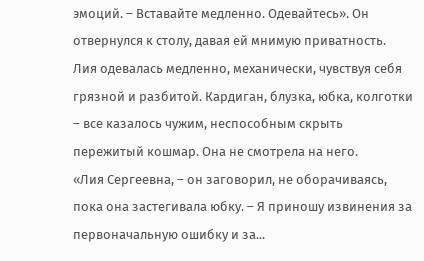эмоций. – Вставайте медленно. Одевайтесь». Он отвернулся к столу, давая ей мнимую приватность.
Лия одевалась медленно, механически, чувствуя себя грязной и разбитой. Кардиган, блузка, юбка, колготки – все казалось чужим, неспособным скрыть пережитый кошмар. Она не смотрела на него.
«Лия Сергеевна, – он заговорил, не оборачиваясь, пока она застегивала юбку. – Я приношу извинения за первоначальную ошибку и за...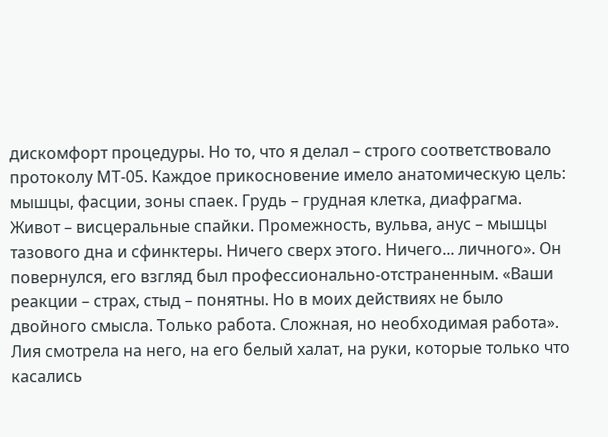дискомфорт процедуры. Но то, что я делал – строго соответствовало протоколу МТ-05. Каждое прикосновение имело анатомическую цель: мышцы, фасции, зоны спаек. Грудь – грудная клетка, диафрагма. Живот – висцеральные спайки. Промежность, вульва, анус – мышцы тазового дна и сфинктеры. Ничего сверх этого. Ничего... личного». Он повернулся, его взгляд был профессионально-отстраненным. «Ваши реакции – страх, стыд – понятны. Но в моих действиях не было двойного смысла. Только работа. Сложная, но необходимая работа».
Лия смотрела на него, на его белый халат, на руки, которые только что касались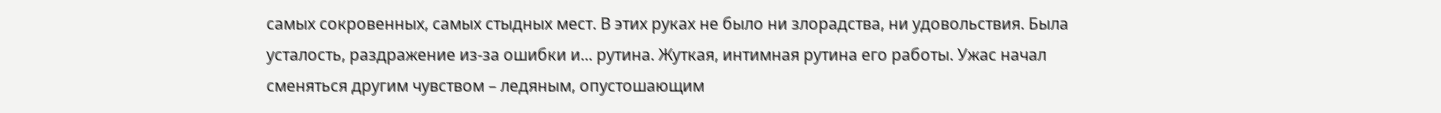самых сокровенных, самых стыдных мест. В этих руках не было ни злорадства, ни удовольствия. Была усталость, раздражение из-за ошибки и... рутина. Жуткая, интимная рутина его работы. Ужас начал сменяться другим чувством – ледяным, опустошающим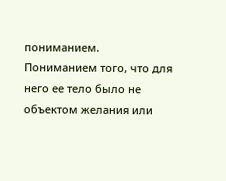пониманием. Пониманием того, что для него ее тело было не объектом желания или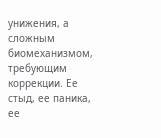унижения, а сложным биомеханизмом, требующим коррекции. Ее стыд, ее паника, ее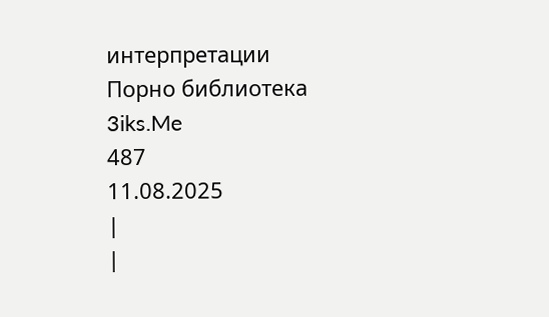интерпретации
Порно библиотека 3iks.Me
487
11.08.2025
|
|